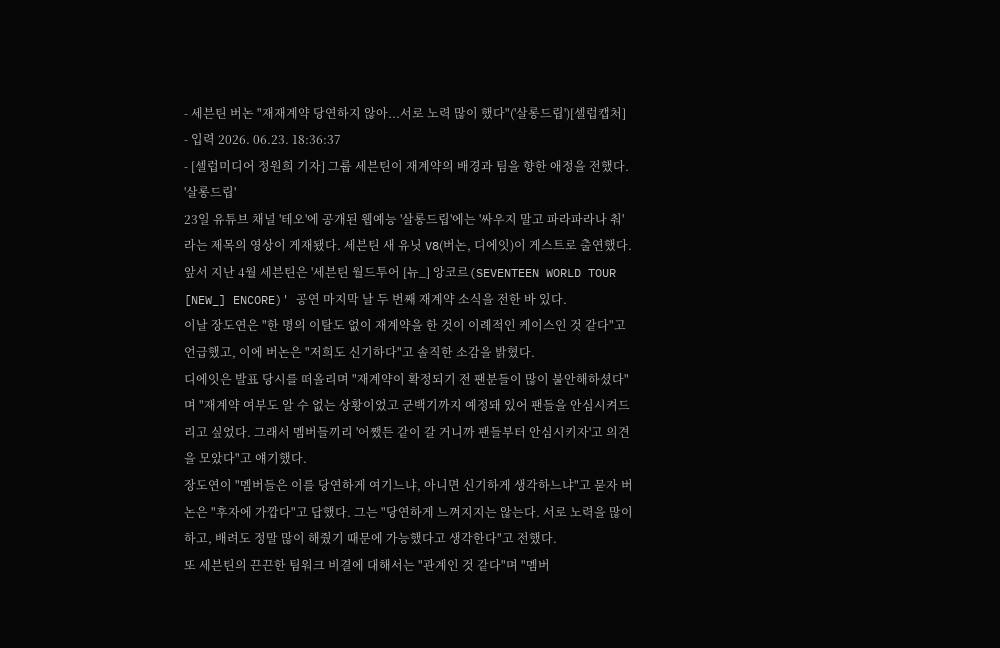- 세븐틴 버논 "재재계약 당연하지 않아...서로 노력 많이 했다"('살롱드립')[셀럽캡처]
- 입력 2026. 06.23. 18:36:37
- [셀럽미디어 정원희 기자] 그룹 세븐틴이 재계약의 배경과 팀을 향한 애정을 전했다.
'살롱드립'
23일 유튜브 채널 '테오'에 공개된 웹예능 '살롱드립'에는 '싸우지 말고 파라파라나 춰'라는 제목의 영상이 게재됐다. 세븐틴 새 유닛 V8(버논, 디에잇)이 게스트로 출연했다.
앞서 지난 4월 세븐틴은 '세븐틴 월드투어 [뉴_] 앙코르(SEVENTEEN WORLD TOUR [NEW_] ENCORE)' 공연 마지막 날 두 번째 재계약 소식을 전한 바 있다.
이날 장도연은 "한 명의 이탈도 없이 재계약을 한 것이 이례적인 케이스인 것 같다"고 언급했고, 이에 버논은 "저희도 신기하다"고 솔직한 소감을 밝혔다.
디에잇은 발표 당시를 떠올리며 "재계약이 확정되기 전 팬분들이 많이 불안해하셨다"며 "재계약 여부도 알 수 없는 상황이었고 군백기까지 예정돼 있어 팬들을 안심시켜드리고 싶었다. 그래서 멤버들끼리 '어쨌든 같이 갈 거니까 팬들부터 안심시키자'고 의견을 모았다"고 얘기했다.
장도연이 "멤버들은 이를 당연하게 여기느냐, 아니면 신기하게 생각하느냐"고 묻자 버논은 "후자에 가깝다"고 답했다. 그는 "당연하게 느껴지지는 않는다. 서로 노력을 많이 하고, 배려도 정말 많이 해줬기 때문에 가능했다고 생각한다"고 전했다.
또 세븐틴의 끈끈한 팀워크 비결에 대해서는 "관계인 것 같다"며 "멤버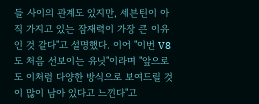들 사이의 관계도 있지만, 세븐틴이 아직 가지고 있는 잠재력이 가장 큰 이유인 것 같다"고 설명했다. 이어 "이번 V8도 처음 선보이는 유닛"이라며 "앞으로도 이처럼 다양한 방식으로 보여드릴 것이 많이 남아 있다고 느낀다"고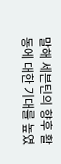말해 세븐틴의 향후 활동에 대한 기대를 높였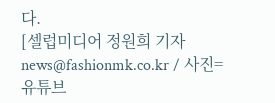다.
[셀럽미디어 정원희 기자 news@fashionmk.co.kr / 사진=유튜브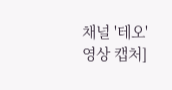채널 '테오' 영상 캡처]